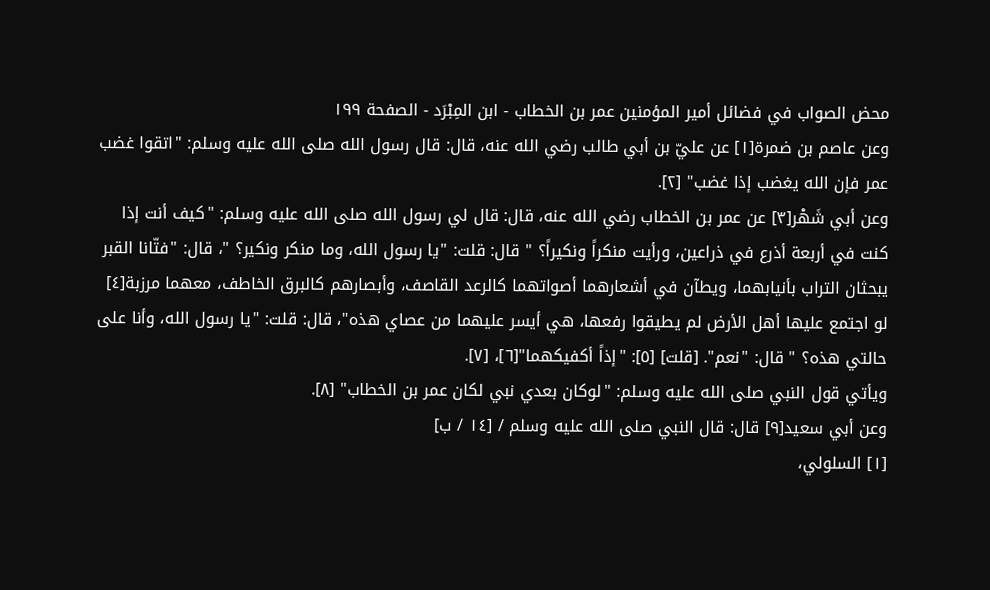محض الصواب في فضائل أمير المؤمنين عمر بن الخطاب - ابن المِبْرَد - الصفحة ١٩٩
وعن عاصم بن ضمرة[١] عن عليّ بن أبي طالب رضي الله عنه، قال: قال رسول الله صلى الله عليه وسلم: "اتقوا غضب عمر فإن الله يغضب إذا غضب" [٢].
وعن أبي شَهْر[٣] عن عمر بن الخطاب رضي الله عنه، قال: قال لي رسول الله صلى الله عليه وسلم: "كيف أنت إذا كنت في أربعة أذرع في ذراعين، ورأيت منكراً ونكيراً؟ " قال: قلت: "يا رسول الله، وما منكر ونكير؟ "، قال: "فتّانا القبر يبحثان التراب بأنيابهما، ويطآن في أشعارهما أصواتهما كالرعد القاصف، وأبصارهم كالبرق الخاطف، معهما مرزبة[٤] لو اجتمع عليها أهل الأرض لم يطيقوا رفعها، هي أيسر عليهما من عصاي هذه"، قال: قلت: "يا رسول الله، وأنا على حالتي هذه؟ " قال: "نعم". [قلت] [٥]: "إذاً أكفيكهما"[٦]، [٧].
ويأتي قول النبي صلى الله عليه وسلم: "لوكان بعدي نبي لكان عمر بن الخطاب" [٨].
وعن أبي سعيد[٩] قال: قال النبي صلى الله عليه وسلم / [١٤ / ب]
[١] السلولي،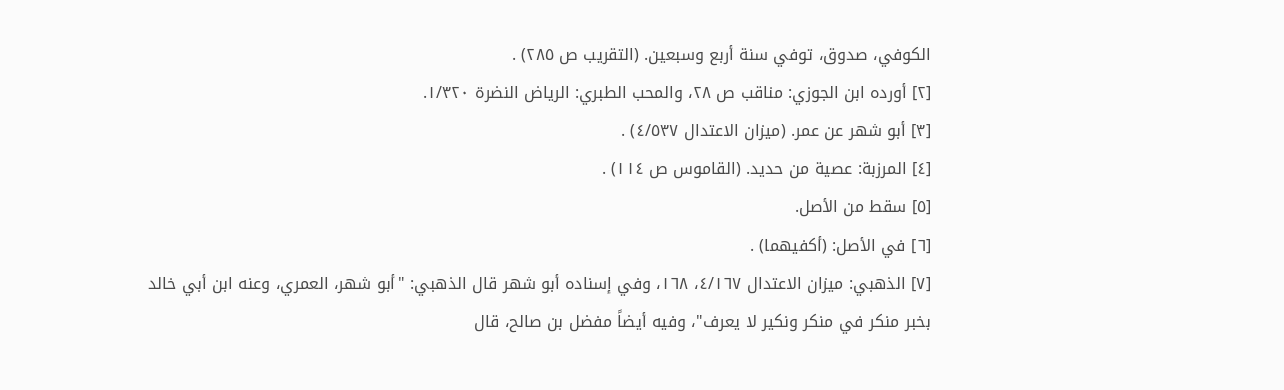الكوفي، صدوق، توفي سنة أربع وسبعين. (التقريب ص ٢٨٥) .
[٢] أورده ابن الجوزي: مناقب ص ٢٨، والمحب الطبري: الرياض النضرة ١/٣٢٠.
[٣] أبو شهر عن عمر. (ميزان الاعتدال ٤/٥٣٧) .
[٤] المرزبة: عصية من حديد. (القاموس ص ١١٤) .
[٥] سقط من الأصل.
[٦] في الأصل: (أكفيهما) .
[٧] الذهبي: ميزان الاعتدال ٤/١٦٧، ١٦٨، وفي إسناده أبو شهر قال الذهبي: "أبو شهر، العمري، وعنه ابن أبي خالد بخبر منكر في منكر ونكير لا يعرف"، وفيه أيضاً مفضل بن صالح، قال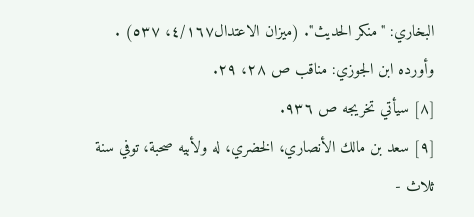البخاري: "منكر الحديث". (ميزان الاعتدال٤/١٦٧، ٥٣٧) .
وأورده ابن الجوزي: مناقب ص ٢٨، ٢٩.
[٨] سيأتي تخريجه ص ٩٣٦.
[٩] سعد بن مالك الأنصاري، الخضري، له ولأبيه صحبة، توفي سنة ثلاث -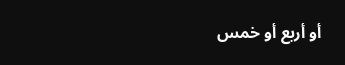أو أربع أو خمس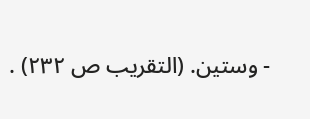- وستين. (التقريب ص ٢٣٢) .